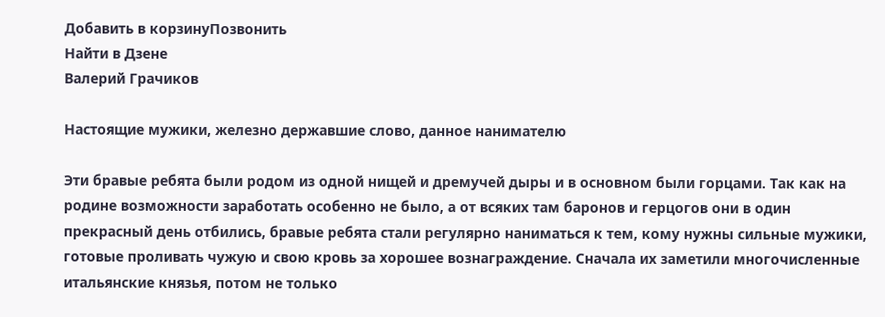Добавить в корзинуПозвонить
Найти в Дзене
Валерий Грачиков

Настоящие мужики, железно державшие слово, данное нанимателю

Эти бравые ребята были родом из одной нищей и дремучей дыры и в основном были горцами. Так как на родине возможности заработать особенно не было, а от всяких там баронов и герцогов они в один прекрасный день отбились, бравые ребята стали регулярно наниматься к тем, кому нужны сильные мужики, готовые проливать чужую и свою кровь за хорошее вознаграждение. Сначала их заметили многочисленные итальянские князья, потом не только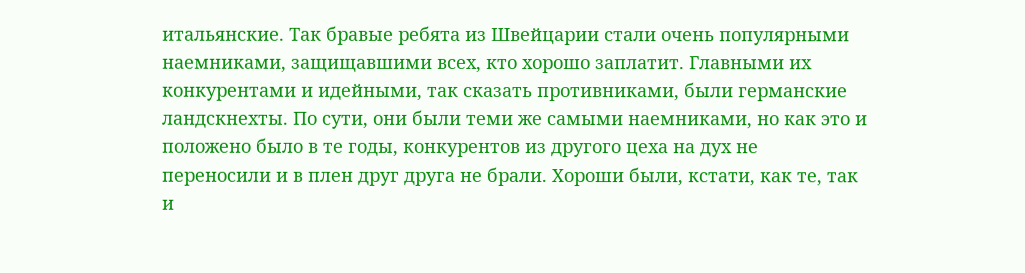итальянские. Так бравые ребята из Швейцарии стали очень популярными наемниками, защищавшими всех, кто хорошо заплатит. Главными их конкурентами и идейными, так сказать противниками, были германские ландскнехты. По сути, они были теми же самыми наемниками, но как это и положено было в те годы, конкурентов из другого цеха на дух не переносили и в плен друг друга не брали. Хороши были, кстати, как те, так и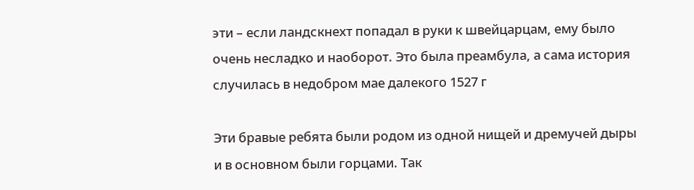эти – если ландскнехт попадал в руки к швейцарцам, ему было очень несладко и наоборот. Это была преамбула, а сама история случилась в недобром мае далекого 1527 г

Эти бравые ребята были родом из одной нищей и дремучей дыры и в основном были горцами. Так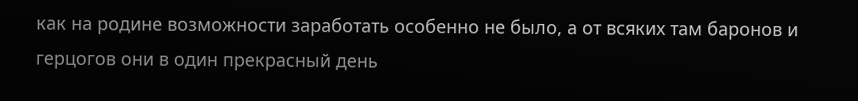как на родине возможности заработать особенно не было, а от всяких там баронов и герцогов они в один прекрасный день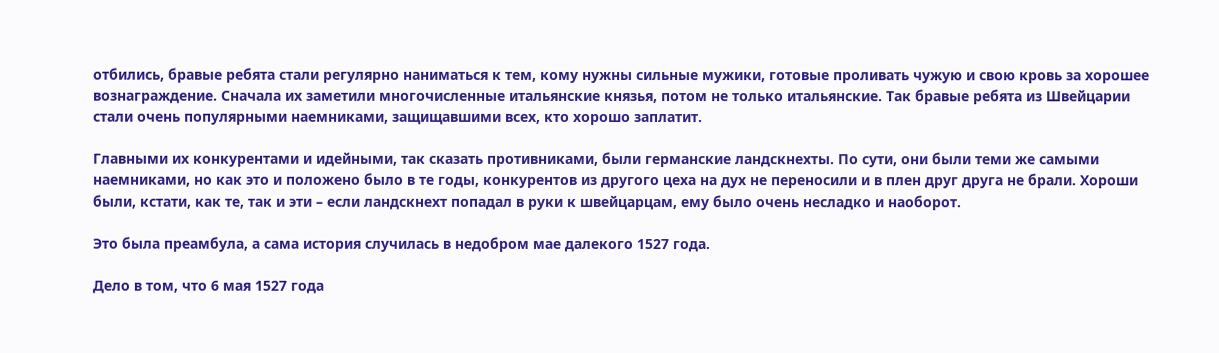отбились, бравые ребята стали регулярно наниматься к тем, кому нужны сильные мужики, готовые проливать чужую и свою кровь за хорошее вознаграждение. Сначала их заметили многочисленные итальянские князья, потом не только итальянские. Так бравые ребята из Швейцарии стали очень популярными наемниками, защищавшими всех, кто хорошо заплатит.

Главными их конкурентами и идейными, так сказать противниками, были германские ландскнехты. По сути, они были теми же самыми наемниками, но как это и положено было в те годы, конкурентов из другого цеха на дух не переносили и в плен друг друга не брали. Хороши были, кстати, как те, так и эти – если ландскнехт попадал в руки к швейцарцам, ему было очень несладко и наоборот.

Это была преамбула, а сама история случилась в недобром мае далекого 1527 года.

Дело в том, что 6 мая 1527 года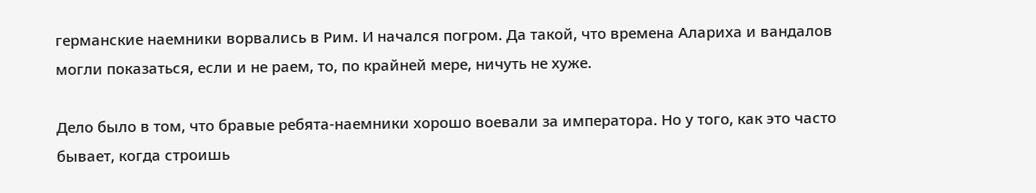германские наемники ворвались в Рим. И начался погром. Да такой, что времена Алариха и вандалов могли показаться, если и не раем, то, по крайней мере, ничуть не хуже.

Дело было в том, что бравые ребята-наемники хорошо воевали за императора. Но у того, как это часто бывает, когда строишь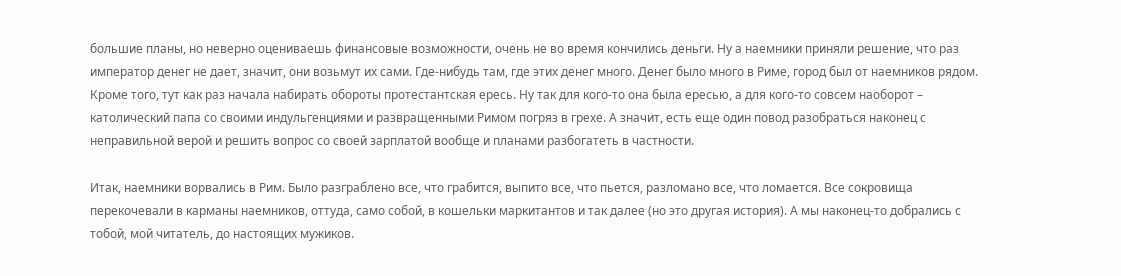большие планы, но неверно оцениваешь финансовые возможности, очень не во время кончились деньги. Ну а наемники приняли решение, что раз император денег не дает, значит, они возьмут их сами. Где-нибудь там, где этих денег много. Денег было много в Риме, город был от наемников рядом. Кроме того, тут как раз начала набирать обороты протестантская ересь. Ну так для кого-то она была ересью, а для кого-то совсем наоборот – католический папа со своими индульгенциями и развращенными Римом погряз в грехе. А значит, есть еще один повод разобраться наконец с неправильной верой и решить вопрос со своей зарплатой вообще и планами разбогатеть в частности.

Итак, наемники ворвались в Рим. Было разграблено все, что грабится, выпито все, что пьется, разломано все, что ломается. Все сокровища перекочевали в карманы наемников, оттуда, само собой, в кошельки маркитантов и так далее (но это другая история). А мы наконец-то добрались с тобой, мой читатель, до настоящих мужиков.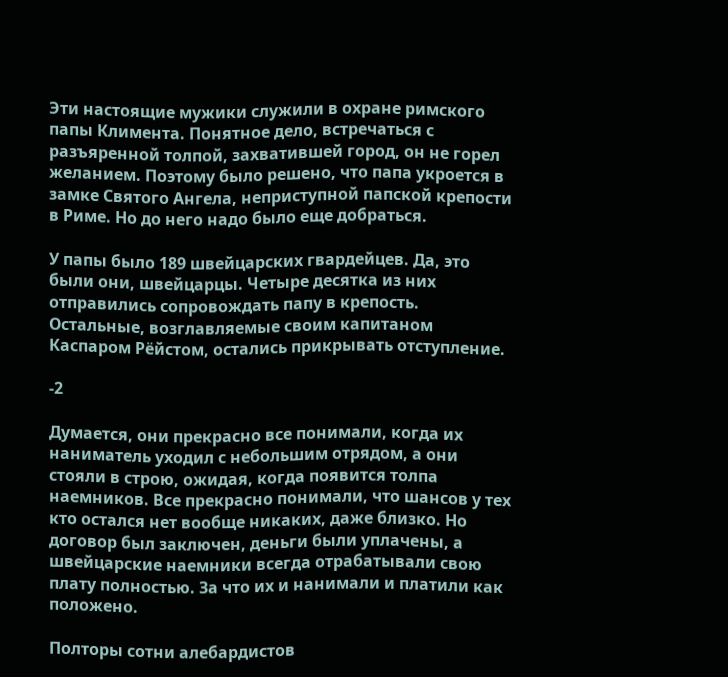Эти настоящие мужики служили в охране римского папы Климента. Понятное дело, встречаться с разъяренной толпой, захватившей город, он не горел желанием. Поэтому было решено, что папа укроется в замке Святого Ангела, неприступной папской крепости в Риме. Но до него надо было еще добраться.

У папы было 189 швейцарских гвардейцев. Да, это были они, швейцарцы. Четыре десятка из них отправились сопровождать папу в крепость. Остальные, возглавляемые своим капитаном Каспаром Рёйстом, остались прикрывать отступление.

-2

Думается, они прекрасно все понимали, когда их наниматель уходил с небольшим отрядом, а они стояли в строю, ожидая, когда появится толпа наемников. Все прекрасно понимали, что шансов у тех кто остался нет вообще никаких, даже близко. Но договор был заключен, деньги были уплачены, а швейцарские наемники всегда отрабатывали свою плату полностью. За что их и нанимали и платили как положено.

Полторы сотни алебардистов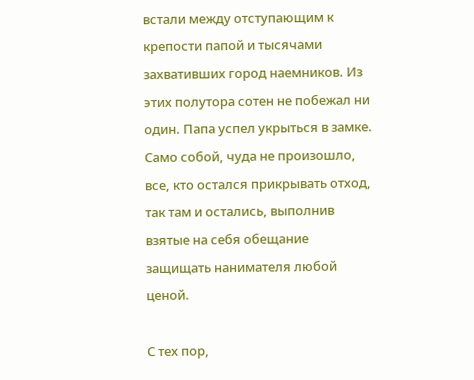встали между отступающим к крепости папой и тысячами захвативших город наемников. Из этих полутора сотен не побежал ни один. Папа успел укрыться в замке. Само собой, чуда не произошло, все, кто остался прикрывать отход, так там и остались, выполнив взятые на себя обещание защищать нанимателя любой ценой.

С тех пор,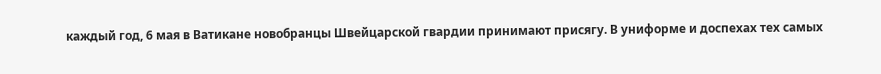каждый год, 6 мая в Ватикане новобранцы Швейцарской гвардии принимают присягу. В униформе и доспехах тех самых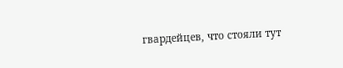гвардейцев, что стояли тут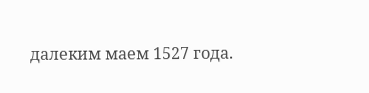далеким маем 1527 года.